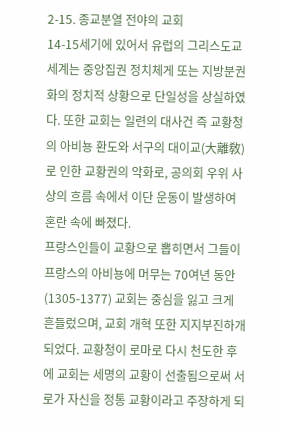2-15. 종교분열 전야의 교회
14-15세기에 있어서 유럽의 그리스도교 세계는 중앙집권 정치체게 또는 지방분권화의 정치적 상황으로 단일성을 상실하였다. 또한 교회는 일련의 대사건 즉 교황청의 아비뇽 환도와 서구의 대이교(大離敎)로 인한 교황권의 악화로, 공의회 우위 사상의 흐름 속에서 이단 운동이 발생하여 혼란 속에 빠졌다.
프랑스인들이 교황으로 뽑히면서 그들이 프랑스의 아비뇽에 머무는 70여년 동안(1305-1377) 교회는 중심을 잃고 크게 흔들렀으며, 교회 개혁 또한 지지부진하개 되었다. 교황청이 로마로 다시 천도한 후에 교회는 세명의 교황이 선출됨으로써 서로가 자신을 정통 교황이라고 주장하게 되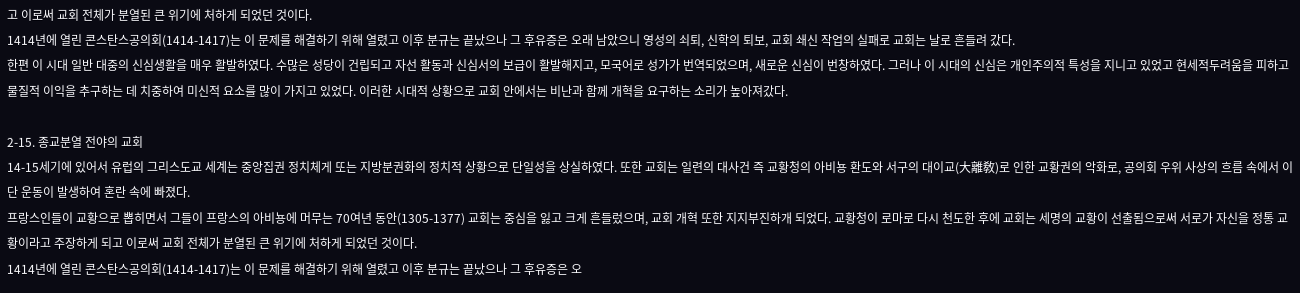고 이로써 교회 전체가 분열된 큰 위기에 처하게 되었던 것이다.
1414년에 열린 콘스탄스공의회(1414-1417)는 이 문제를 해결하기 위해 열렸고 이후 분규는 끝났으나 그 후유증은 오래 남았으니 영성의 쇠퇴, 신학의 퇴보, 교회 쇄신 작업의 실패로 교회는 날로 흔들려 갔다.
한편 이 시대 일반 대중의 신심생활을 매우 활발하였다. 수많은 성당이 건립되고 자선 활동과 신심서의 보급이 활발해지고, 모국어로 성가가 번역되었으며, 새로운 신심이 번창하였다. 그러나 이 시대의 신심은 개인주의적 특성을 지니고 있었고 현세적두려움을 피하고 물질적 이익을 추구하는 데 치중하여 미신적 요소를 많이 가지고 있었다. 이러한 시대적 상황으로 교회 안에서는 비난과 함께 개혁을 요구하는 소리가 높아져갔다.

2-15. 종교분열 전야의 교회
14-15세기에 있어서 유럽의 그리스도교 세계는 중앙집권 정치체게 또는 지방분권화의 정치적 상황으로 단일성을 상실하였다. 또한 교회는 일련의 대사건 즉 교황청의 아비뇽 환도와 서구의 대이교(大離敎)로 인한 교황권의 악화로, 공의회 우위 사상의 흐름 속에서 이단 운동이 발생하여 혼란 속에 빠졌다.
프랑스인들이 교황으로 뽑히면서 그들이 프랑스의 아비뇽에 머무는 70여년 동안(1305-1377) 교회는 중심을 잃고 크게 흔들렀으며, 교회 개혁 또한 지지부진하개 되었다. 교황청이 로마로 다시 천도한 후에 교회는 세명의 교황이 선출됨으로써 서로가 자신을 정통 교황이라고 주장하게 되고 이로써 교회 전체가 분열된 큰 위기에 처하게 되었던 것이다.
1414년에 열린 콘스탄스공의회(1414-1417)는 이 문제를 해결하기 위해 열렸고 이후 분규는 끝났으나 그 후유증은 오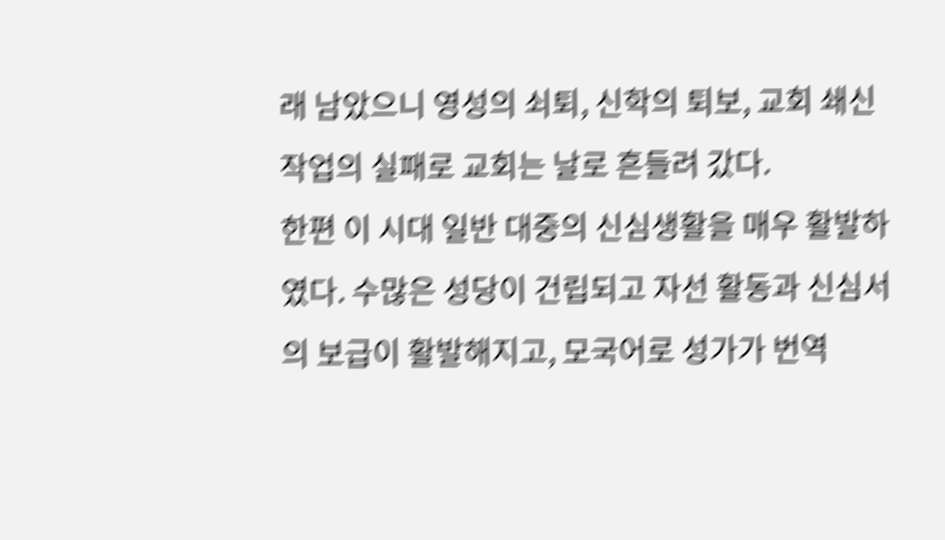래 남았으니 영성의 쇠퇴, 신학의 퇴보, 교회 쇄신 작업의 실패로 교회는 날로 흔들려 갔다.
한편 이 시대 일반 대중의 신심생활을 매우 활발하였다. 수많은 성당이 건립되고 자선 활동과 신심서의 보급이 활발해지고, 모국어로 성가가 번역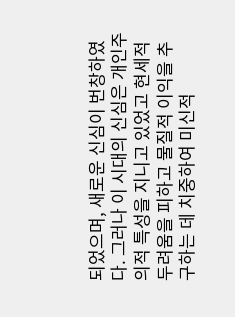되었으며, 새로운 신심이 번창하였다. 그러나 이 시대의 신심은 개인주의적 특성을 지니고 있었고 현세적두려움을 피하고 물질적 이익을 추구하는 데 치중하여 미신적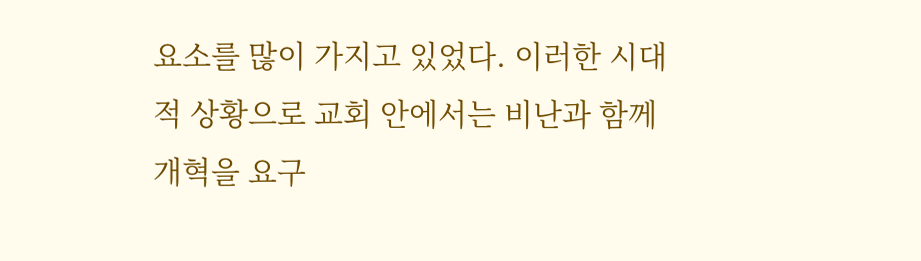요소를 많이 가지고 있었다. 이러한 시대적 상황으로 교회 안에서는 비난과 함께 개혁을 요구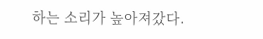하는 소리가 높아져갔다.